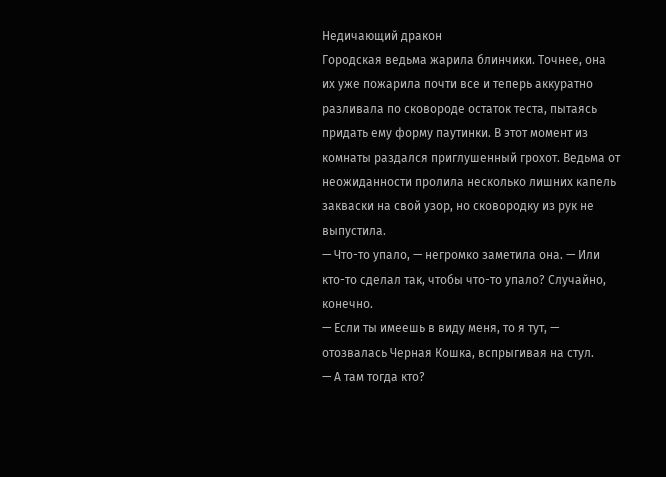Недичающий дракон
Городская ведьма жарила блинчики. Точнее, она их уже пожарила почти все и теперь аккуратно разливала по сковороде остаток теста, пытаясь придать ему форму паутинки. В этот момент из комнаты раздался приглушенный грохот. Ведьма от неожиданности пролила несколько лишних капель закваски на свой узор, но сковородку из рук не выпустила.
— Что-то упало, — негромко заметила она. — Или кто-то сделал так, чтобы что-то упало? Случайно, конечно.
— Если ты имеешь в виду меня, то я тут, — отозвалась Черная Кошка, вспрыгивая на стул.
— А там тогда кто?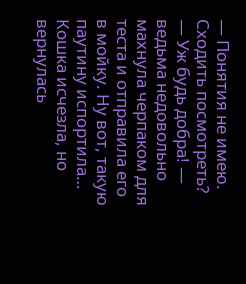— Понятия не имею. Сходить посмотреть?
— Уж будь добра! — ведьма недовольно махнула черпаком для теста и отправила его в мойку. Ну вот, такую паутину испортила…
Кошка исчезла, но вернулась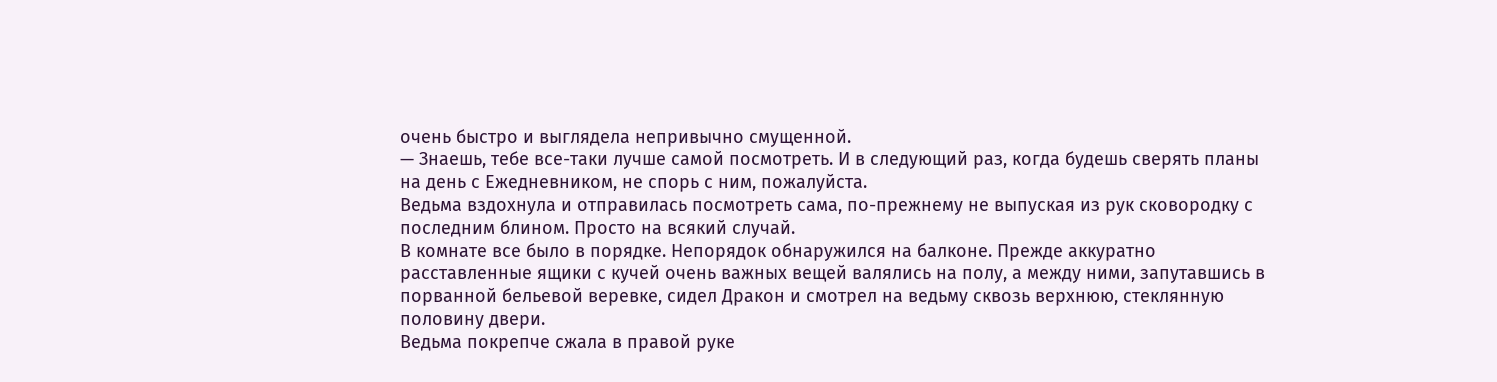очень быстро и выглядела непривычно смущенной.
— Знаешь, тебе все-таки лучше самой посмотреть. И в следующий раз, когда будешь сверять планы на день с Ежедневником, не спорь с ним, пожалуйста.
Ведьма вздохнула и отправилась посмотреть сама, по-прежнему не выпуская из рук сковородку с последним блином. Просто на всякий случай.
В комнате все было в порядке. Непорядок обнаружился на балконе. Прежде аккуратно расставленные ящики с кучей очень важных вещей валялись на полу, а между ними, запутавшись в порванной бельевой веревке, сидел Дракон и смотрел на ведьму сквозь верхнюю, стеклянную половину двери.
Ведьма покрепче сжала в правой руке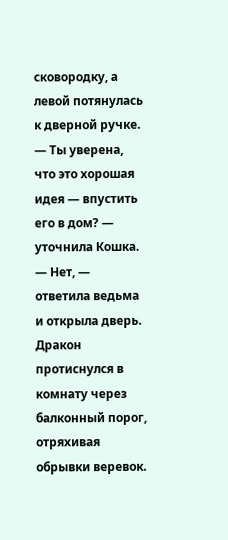сковородку, а левой потянулась к дверной ручке.
— Ты уверена, что это хорошая идея — впустить его в дом? — уточнила Кошка.
— Нет, — ответила ведьма и открыла дверь.
Дракон протиснулся в комнату через балконный порог, отряхивая обрывки веревок.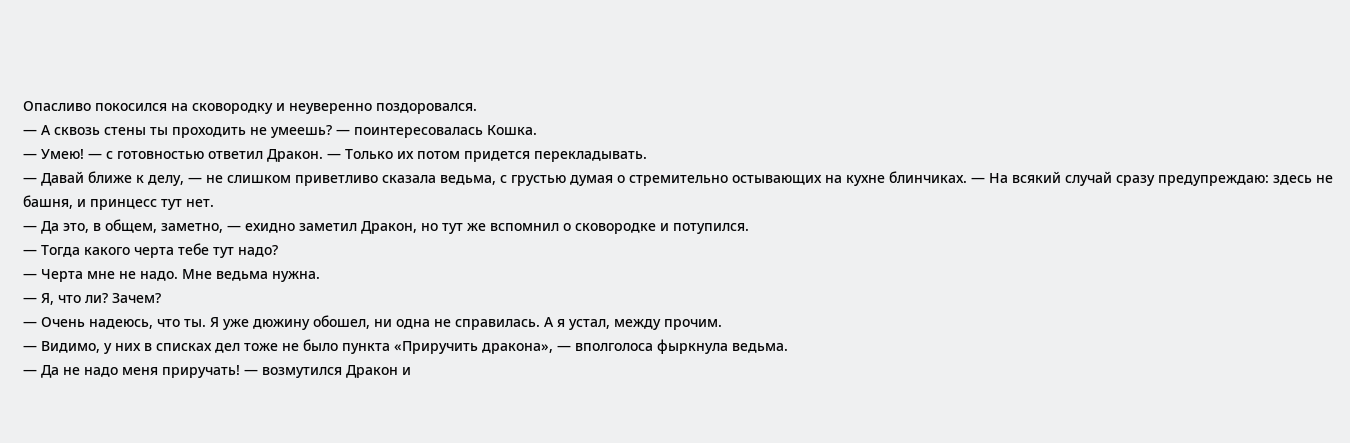Опасливо покосился на сковородку и неуверенно поздоровался.
— А сквозь стены ты проходить не умеешь? — поинтересовалась Кошка.
— Умею! — с готовностью ответил Дракон. — Только их потом придется перекладывать.
— Давай ближе к делу, — не слишком приветливо сказала ведьма, с грустью думая о стремительно остывающих на кухне блинчиках. — На всякий случай сразу предупреждаю: здесь не башня, и принцесс тут нет.
— Да это, в общем, заметно, — ехидно заметил Дракон, но тут же вспомнил о сковородке и потупился.
— Тогда какого черта тебе тут надо?
— Черта мне не надо. Мне ведьма нужна.
— Я, что ли? Зачем?
— Очень надеюсь, что ты. Я уже дюжину обошел, ни одна не справилась. А я устал, между прочим.
— Видимо, у них в списках дел тоже не было пункта «Приручить дракона», — вполголоса фыркнула ведьма.
— Да не надо меня приручать! — возмутился Дракон и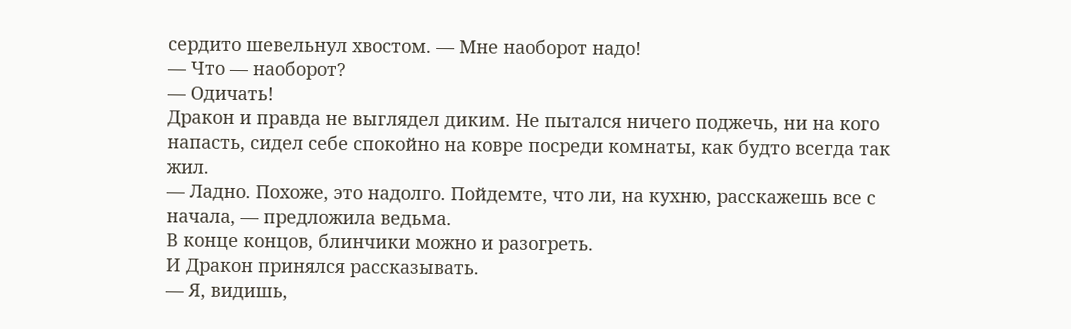сердито шевельнул хвостом. — Мне наоборот надо!
— Что — наоборот?
— Одичать!
Дракон и правда не выглядел диким. Не пытался ничего поджечь, ни на кого напасть, сидел себе спокойно на ковре посреди комнаты, как будто всегда так жил.
— Ладно. Похоже, это надолго. Пойдемте, что ли, на кухню, расскажешь все с начала, — предложила ведьма.
В конце концов, блинчики можно и разогреть.
И Дракон принялся рассказывать.
— Я, видишь,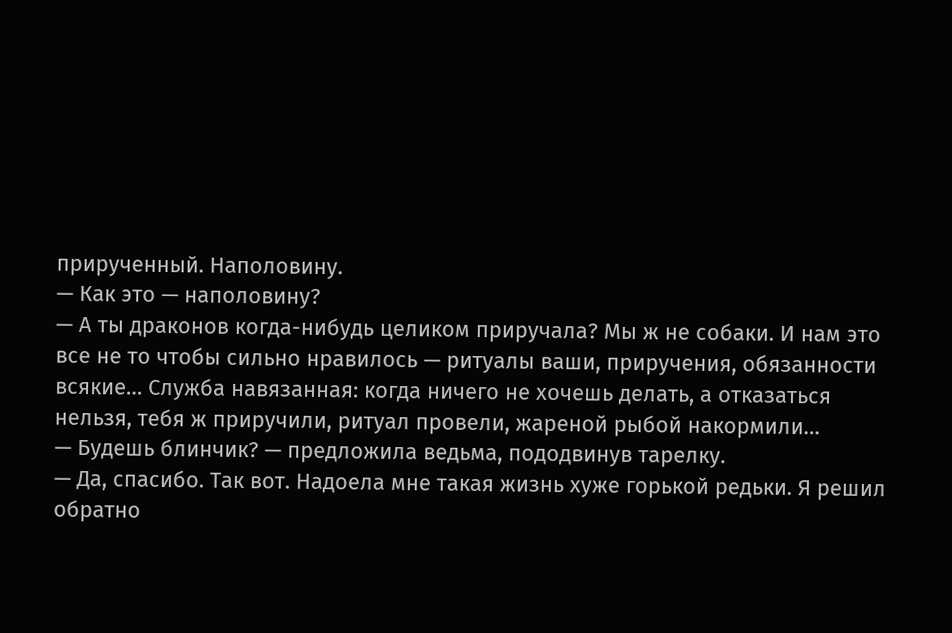прирученный. Наполовину.
— Как это — наполовину?
— А ты драконов когда-нибудь целиком приручала? Мы ж не собаки. И нам это все не то чтобы сильно нравилось — ритуалы ваши, приручения, обязанности всякие… Служба навязанная: когда ничего не хочешь делать, а отказаться нельзя, тебя ж приручили, ритуал провели, жареной рыбой накормили…
— Будешь блинчик? — предложила ведьма, пододвинув тарелку.
— Да, спасибо. Так вот. Надоела мне такая жизнь хуже горькой редьки. Я решил обратно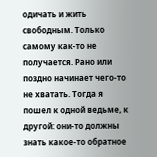одичать и жить свободным. Только самому как-то не получается. Рано или поздно начинает чего-то не хватать. Тогда я пошел к одной ведьме, к другой: они-то должны знать какое-то обратное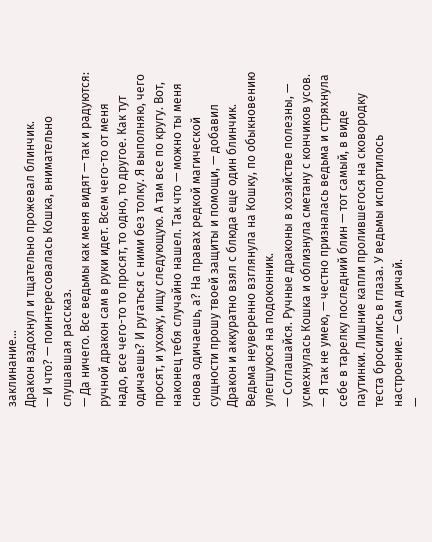заклинание…
Дракон вздохнул и тщательно прожевал блинчик.
— И что? — поинтересовалась Кошка, внимательно слушавшая рассказ.
— Да ничего. Все ведьмы как меня видят — так и радуются: ручной дракон сам в руки идет. Всем чего-то от меня надо, все чего-то то просят, то одно, то другое. Как тут одичаешь? И ругаться с ними без толку. Я выполняю, чего просят, и ухожу, ищу следующую. А там все по кругу. Вот, наконец тебя случайно нашел. Так что — можно ты меня снова одичаешь, а? На правах редкой магической сущности прошу твоей защиты и помощи, — добавил Дракон и аккуратно взял с блюда еще один блинчик.
Ведьма неуверенно взглянула на Кошку, по обыкновению улегшуюся на подоконник.
— Соглашайся. Ручные драконы в хозяйстве полезны, — усмехнулась Кошка и облизнула сметану с кончиков усов.
— Я так не умею, — честно призналась ведьма и стряхнула себе в тарелку последний блин — тот самый, в виде паутинки. Лишние капли пролившегося на сковородку теста бросились в глаза. У ведьмы испортилось настроение. — Сам дичай.
—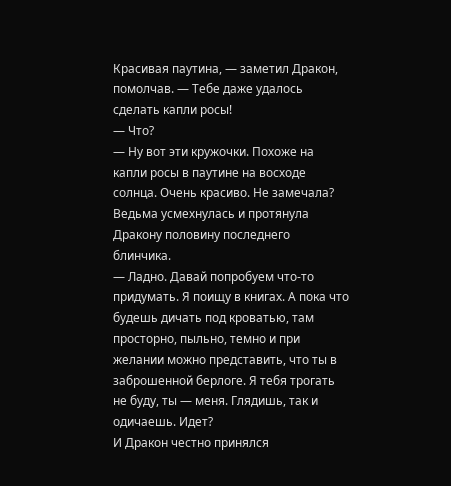Красивая паутина, — заметил Дракон, помолчав. — Тебе даже удалось сделать капли росы!
— Что?
— Ну вот эти кружочки. Похоже на капли росы в паутине на восходе солнца. Очень красиво. Не замечала?
Ведьма усмехнулась и протянула Дракону половину последнего блинчика.
— Ладно. Давай попробуем что-то придумать. Я поищу в книгах. А пока что будешь дичать под кроватью, там просторно, пыльно, темно и при желании можно представить, что ты в заброшенной берлоге. Я тебя трогать не буду, ты — меня. Глядишь, так и одичаешь. Идет?
И Дракон честно принялся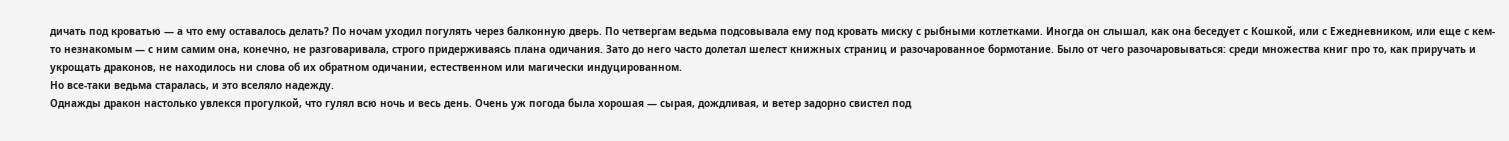дичать под кроватью — а что ему оставалось делать? По ночам уходил погулять через балконную дверь. По четвергам ведьма подсовывала ему под кровать миску с рыбными котлетками. Иногда он слышал, как она беседует с Кошкой, или с Ежедневником, или еще с кем-то незнакомым — с ним самим она, конечно, не разговаривала, строго придерживаясь плана одичания. Зато до него часто долетал шелест книжных страниц и разочарованное бормотание. Было от чего разочаровываться: среди множества книг про то, как приручать и укрощать драконов, не находилось ни слова об их обратном одичании, естественном или магически индуцированном.
Но все-таки ведьма старалась, и это вселяло надежду.
Однажды дракон настолько увлекся прогулкой, что гулял всю ночь и весь день. Очень уж погода была хорошая — сырая, дождливая, и ветер задорно свистел под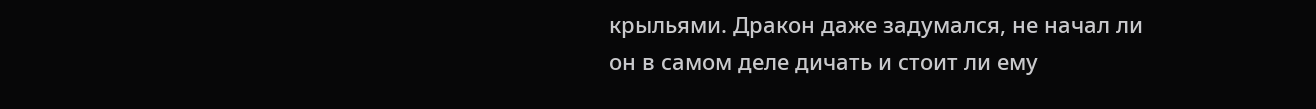крыльями. Дракон даже задумался, не начал ли он в самом деле дичать и стоит ли ему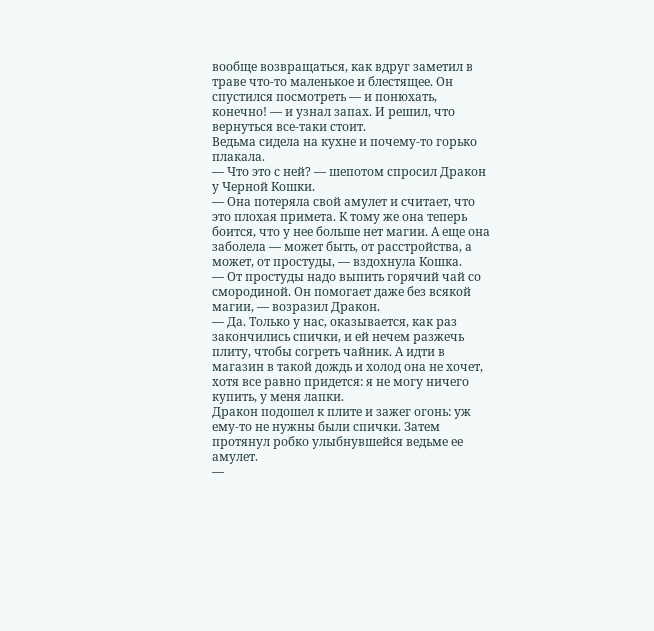вообще возвращаться, как вдруг заметил в траве что-то маленькое и блестящее. Он спустился посмотреть — и понюхать, конечно! — и узнал запах. И решил, что вернуться все-таки стоит.
Ведьма сидела на кухне и почему-то горько плакала.
— Что это с ней? — шепотом спросил Дракон у Черной Кошки.
— Она потеряла свой амулет и считает, что это плохая примета. К тому же она теперь боится, что у нее больше нет магии. А еще она заболела — может быть, от расстройства, а может, от простуды, — вздохнула Кошка.
— От простуды надо выпить горячий чай со смородиной. Он помогает даже без всякой магии, — возразил Дракон.
— Да. Только у нас, оказывается, как раз закончились спички, и ей нечем разжечь плиту, чтобы согреть чайник. А идти в магазин в такой дождь и холод она не хочет, хотя все равно придется: я не могу ничего купить, у меня лапки.
Дракон подошел к плите и зажег огонь: уж ему-то не нужны были спички. Затем протянул робко улыбнувшейся ведьме ее амулет.
—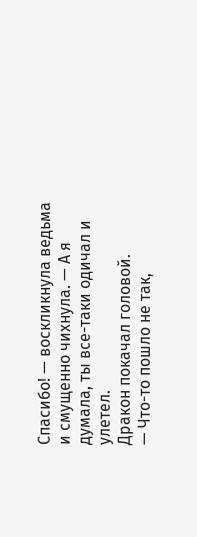Спасибо! — воскликнула ведьма и смущенно чихнула. — А я думала, ты все-таки одичал и улетел.
Дракон покачал головой.
— Что-то пошло не так,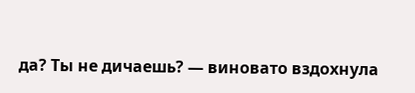да? Ты не дичаешь? — виновато вздохнула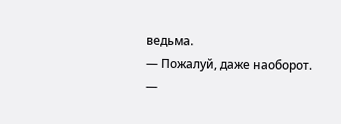ведьма.
— Пожалуй, даже наоборот.
—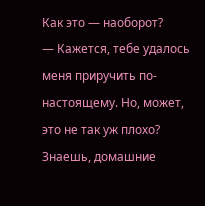Как это — наоборот?
— Кажется, тебе удалось меня приручить по-настоящему. Но, может, это не так уж плохо? Знаешь, домашние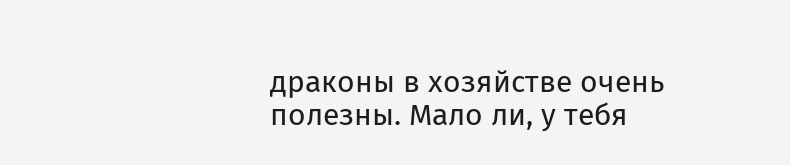драконы в хозяйстве очень полезны. Мало ли, у тебя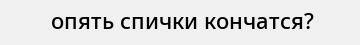опять спички кончатся?